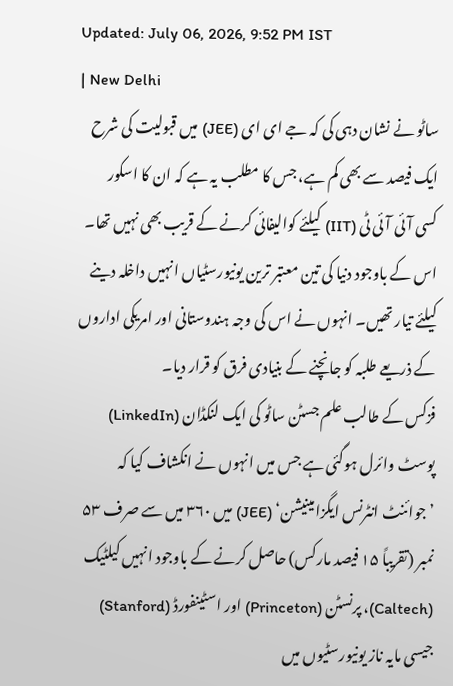Updated: July 06, 2026, 9:52 PM IST
| New Delhi
ساٹو نے نشان دہی کی کہ جے ای ای (JEE) میں قبولیت کی شرح ایک فیصد سے بھی کم ہے، جس کا مطلب یہ ہے کہ ان کا اسکور کسی آئی آئی ٹی (IIT) کیلئے کوالیفائی کرنے کے قریب بھی نہیں تھا۔ اس کے باوجود دنیا کی تین معتبر ترین یونیورسٹیاں انہیں داخلہ دینے کیلئے تیار تھیں۔ انہوں نے اس کی وجہ ہندوستانی اور امریکی اداروں کے ذریعے طلبہ کو جانچنے کے بنیادی فرق کو قرار دیا۔
فزکس کے طالب علم جسٹن ساٹو کی ایک لنکڈان (LinkedIn) پوسٹ وائرل ہوگئی ہے جس میں انہوں نے انکشاف کیا کہ ’جوائنٹ انٹرنس ایگزامینیشن‘ (JEE) میں ۳۶۰ میں سے صرف ۵۳ نمبر (تقریباً ۱۵ فیصد مارکس) حاصل کرنے کے باوجود انہیں کیلٹیک (Caltech)، پرنسٹن (Princeton) اور اسٹینفورڈ (Stanford) جیسی مایہ ناز یونیورسٹیوں میں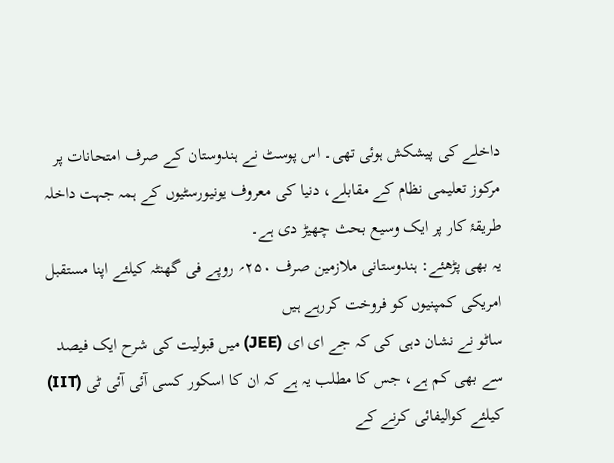داخلے کی پیشکش ہوئی تھی۔ اس پوسٹ نے ہندوستان کے صرف امتحانات پر مرکوز تعلیمی نظام کے مقابلے، دنیا کی معروف یونیورسٹیوں کے ہمہ جہت داخلہ طریقۂ کار پر ایک وسیع بحث چھیڑ دی ہے۔
یہ بھی پڑھئے: ہندوستانی ملازمین صرف ۲۵۰؍ روپے فی گھنٹہ کیلئے اپنا مستقبل امریکی کمپنیوں کو فروخت کررہے ہیں
ساٹو نے نشان دہی کی کہ جے ای ای (JEE) میں قبولیت کی شرح ایک فیصد سے بھی کم ہے، جس کا مطلب یہ ہے کہ ان کا اسکور کسی آئی آئی ٹی (IIT) کیلئے کوالیفائی کرنے کے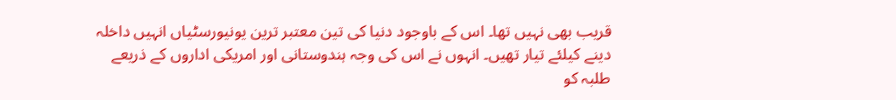قریب بھی نہیں تھا۔ اس کے باوجود دنیا کی تین معتبر ترین یونیورسٹیاں انہیں داخلہ دینے کیلئے تیار تھیں۔ انہوں نے اس کی وجہ ہندوستانی اور امریکی اداروں کے ذریعے طلبہ کو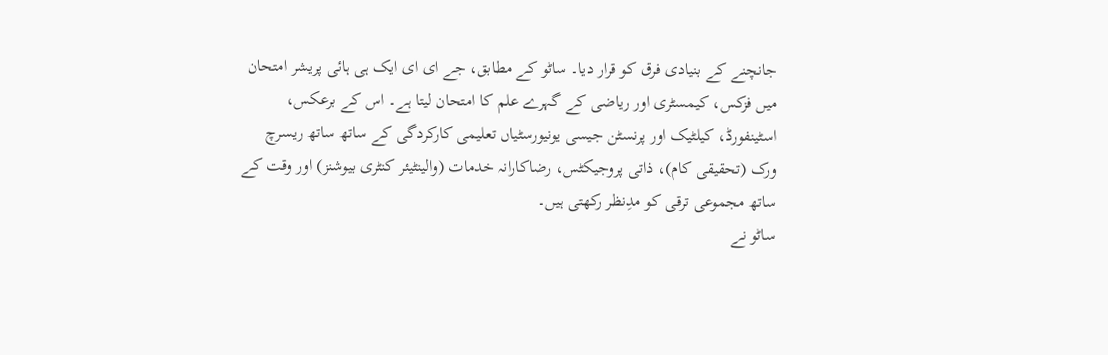جانچنے کے بنیادی فرق کو قرار دیا۔ ساٹو کے مطابق، جے ای ای ایک ہی ہائی پریشر امتحان میں فزکس، کیمسٹری اور ریاضی کے گہرے علم کا امتحان لیتا ہے۔ اس کے برعکس، اسٹینفورڈ، کیلٹیک اور پرنسٹن جیسی یونیورسٹیاں تعلیمی کارکردگی کے ساتھ ساتھ ریسرچ ورک (تحقیقی کام)، ذاتی پروجیکٹس، رضاکارانہ خدمات (والینٹیئر کنٹری بیوشنز) اور وقت کے ساتھ مجموعی ترقی کو مدِنظر رکھتی ہیں۔
ساٹو نے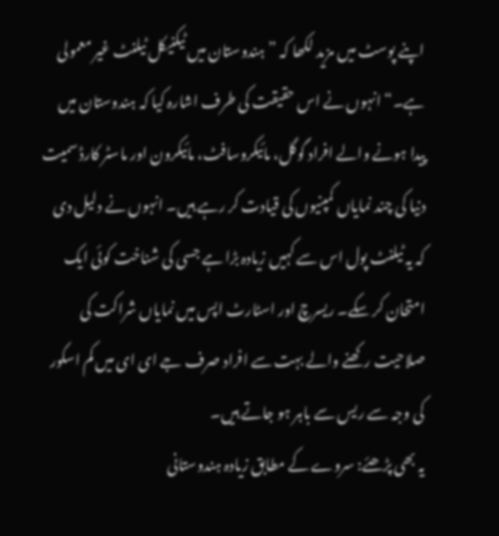اپنے پوسٹ میں مزید لکھا کہ ”ہندوستان میں ٹیکنیکل ٹیلنٹ غیر معمولی ہے۔“ انہوں نے اس حقیقت کی طرف اشارہ کیا کہ ہندوستان میں پیدا ہونے والے افراد گوگل، مائیکروسافٹ، مائیکرون اور ماسٹر کارڈ سمیت دنیا کی چند نمایاں کمپنیوں کی قیادت کر رہے ہیں۔ انہوں نے دلیل دی کہ یہ ٹیلنٹ پول اس سے کہیں زیادہ بڑا ہے جسی کی شناخت کوئی ایک امتحان کر سکے۔ ریسرچ اور اسٹارٹ اپس میں نمایاں شراکت کی صلاحیت رکھنے والے بہت سے افراد صرف جے ای ای میں کم اسکور کی وجہ سے ریس سے باہر ہو جاتے ہیں۔
یہ بھی پڑھئے: سروے کے مطابق زیادہ ہندوستانی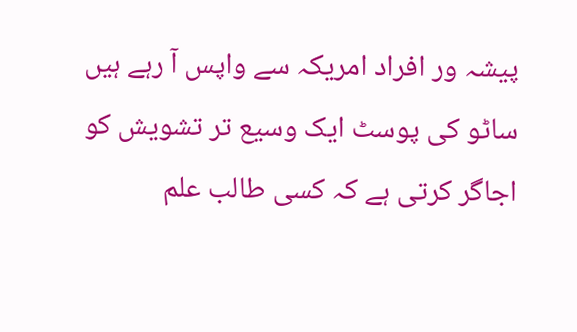پیشہ ور افراد امریکہ سے واپس آ رہے ہیں
ساٹو کی پوسٹ ایک وسیع تر تشویش کو اجاگر کرتی ہے کہ کسی طالب علم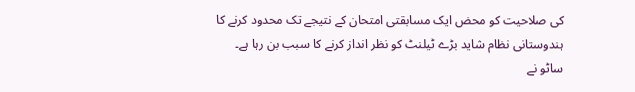کی صلاحیت کو محض ایک مسابقتی امتحان کے نتیجے تک محدود کرنے کا ہندوستانی نظام شاید بڑے ٹیلنٹ کو نظر انداز کرنے کا سبب بن رہا ہے۔ ساٹو نے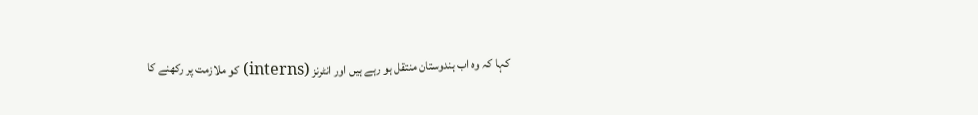کہا کہ وہ اب ہندوستان منتقل ہو رہے ہیں اور انٹرنز (interns) کو ملازمت پر رکھنے کا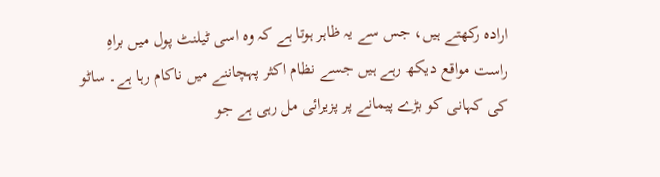ارادہ رکھتے ہیں، جس سے یہ ظاہر ہوتا ہے کہ وہ اسی ٹیلنٹ پول میں براہِ راست مواقع دیکھ رہے ہیں جسے نظام اکثر پہچاننے میں ناکام رہا ہے۔ ساٹو کی کہانی کو بڑے پیمانے پر پزیرائی مل رہی ہے جو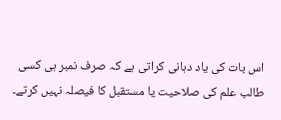اس بات کی یاد دہانی کراتی ہے کہ صرف نمبر ہی کسی طالب علم کی صلاحیت یا مستقبل کا فیصلہ نہیں کرتے۔